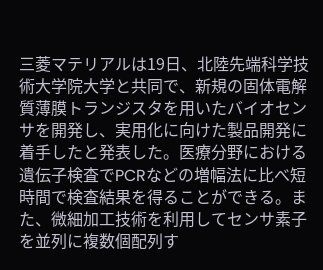三菱マテリアルは19日、北陸先端科学技術大学院大学と共同で、新規の固体電解質薄膜トランジスタを用いたバイオセンサを開発し、実用化に向けた製品開発に着手したと発表した。医療分野における遺伝子検査でPCRなどの増幅法に比べ短時間で検査結果を得ることができる。また、微細加工技術を利用してセンサ素子を並列に複数個配列す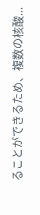ることができるため、複数の核酸...